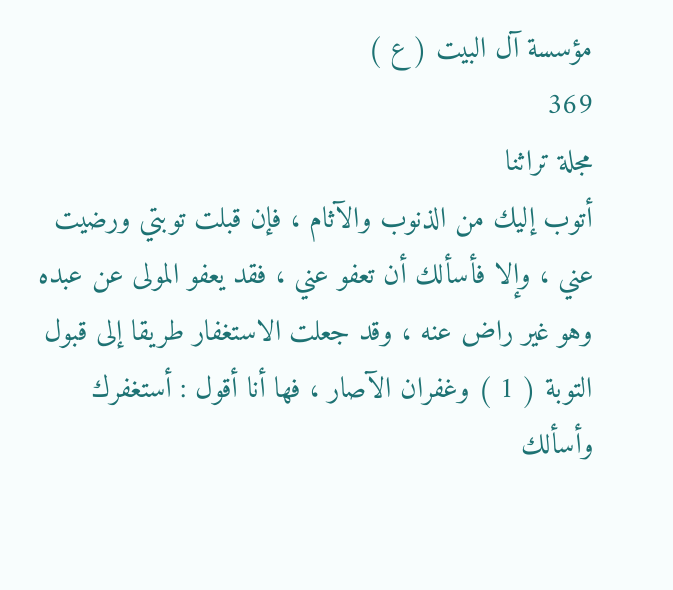مؤسسة آل البيت ( ع )
369
مجلة تراثنا
أتوب إليك من الذنوب والآثام ، فإن قبلت توبتي ورضيت عني ، وإلا فأسألك أن تعفو عني ، فقد يعفو المولى عن عبده وهو غير راض عنه ، وقد جعلت الاستغفار طريقا إلى قبول التوبة ( 1 ) وغفران الآصار ، فها أنا أقول : أستغفرك وأسألك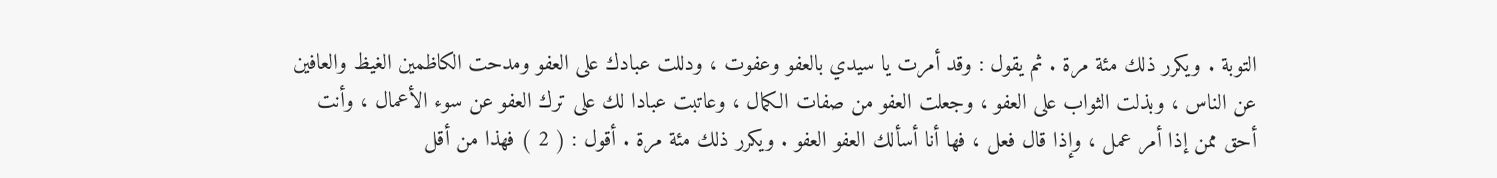التوبة . ويكرر ذلك مئة مرة . ثم يقول : وقد أمرت يا سيدي بالعفو وعفوت ، ودللت عبادك على العفو ومدحت الكاظمين الغيظ والعافين عن الناس ، وبذلت الثواب على العفو ، وجعلت العفو من صفات الكمال ، وعاتبت عبادا لك على ترك العفو عن سوء الأعمال ، وأنت أحق ممن إذا أمر عمل ، وإذا قال فعل ، فها أنا أسألك العفو العفو . ويكرر ذلك مئة مرة . أقول : ( 2 ) فهذا من أقل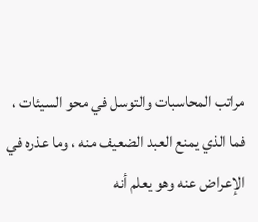مراتب المحاسبات والتوسل في محو السيئات ، فما الذي يمنع العبد الضعيف منه ، وما عذره في الإعراض عنه وهو يعلم أنه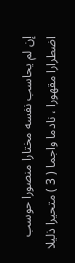إن لم يحاسب نفسه مختارا منصورا حوسب اضطرارا مقهورا ، نادما واجما ( 3 ) متحيرا ذليلا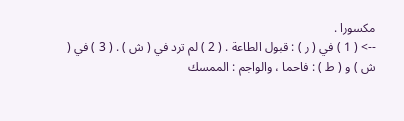مكسورا .
--> ( 1 ) في ( ر ) : قبول الطاعة . ( 2 ) لم ترد في ( ش ) . ( 3 ) في ( ش ) و ( ط ) : فاحما ، والواجم : الممسك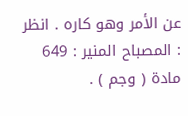عن الأمر وهو كاره . انظر : المصباح المنير : 649 مادة ( وجم ) .